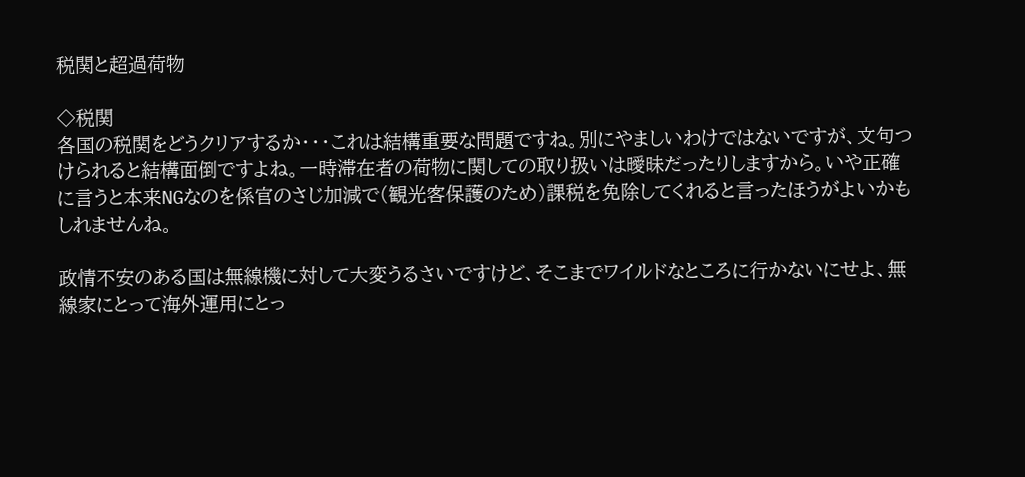税関と超過荷物

◇税関
各国の税関をどうクリアするか・・・これは結構重要な問題ですね。別にやましいわけではないですが、文句つけられると結構面倒ですよね。一時滞在者の荷物に関しての取り扱いは曖昧だったりしますから。いや正確に言うと本来NGなのを係官のさじ加減で(観光客保護のため)課税を免除してくれると言ったほうがよいかもしれませんね。

政情不安のある国は無線機に対して大変うるさいですけど、そこまでワイルドなところに行かないにせよ、無線家にとって海外運用にとっ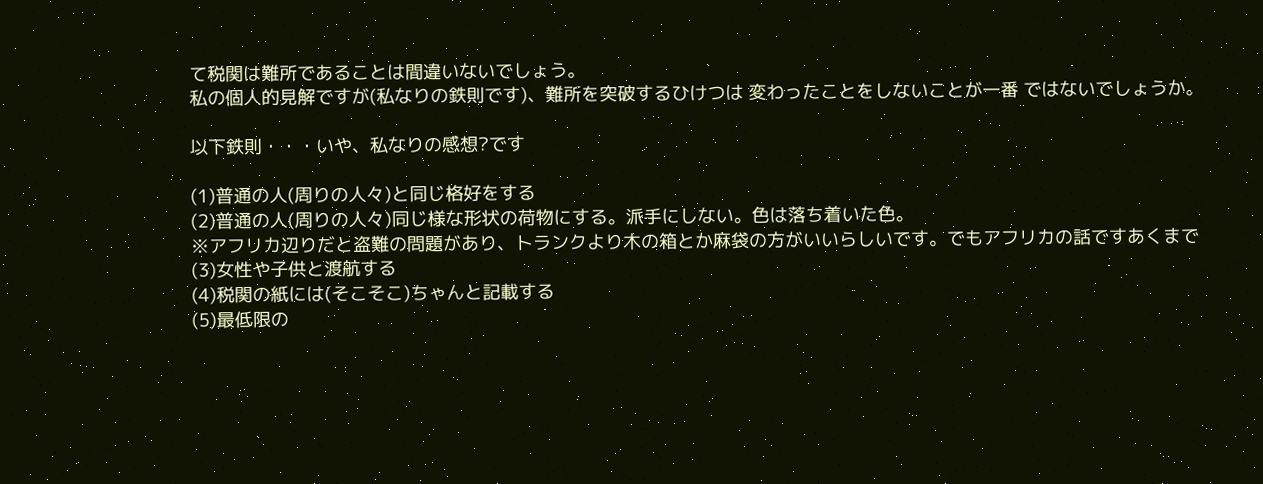て税関は難所であることは間違いないでしょう。
私の個人的見解ですが(私なりの鉄則です)、難所を突破するひけつは 変わったことをしないことが一番 ではないでしょうか。

以下鉄則・・・いや、私なりの感想?です

(1)普通の人(周りの人々)と同じ格好をする
(2)普通の人(周りの人々)同じ様な形状の荷物にする。派手にしない。色は落ち着いた色。
※アフリカ辺りだと盗難の問題があり、トランクより木の箱とか麻袋の方がいいらしいです。でもアフリカの話ですあくまで
(3)女性や子供と渡航する
(4)税関の紙には(そこそこ)ちゃんと記載する
(5)最低限の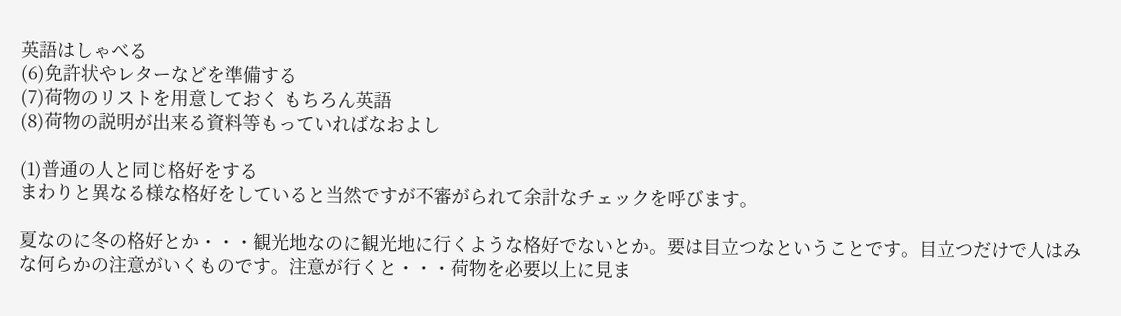英語はしゃべる
(6)免許状やレターなどを準備する
(7)荷物のリストを用意しておく もちろん英語
(8)荷物の説明が出来る資料等もっていればなおよし

(1)普通の人と同じ格好をする
まわりと異なる様な格好をしていると当然ですが不審がられて余計なチェックを呼びます。

夏なのに冬の格好とか・・・観光地なのに観光地に行くような格好でないとか。要は目立つなということです。目立つだけで人はみな何らかの注意がいくものです。注意が行くと・・・荷物を必要以上に見ま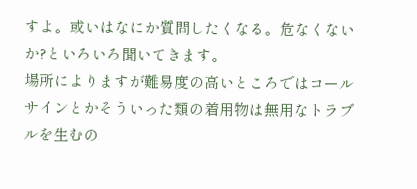すよ。或いはなにか質問したくなる。危なくないか?といろいろ聞いてきます。
場所によりますが難易度の高いところではコールサインとかそういった類の着用物は無用なトラブルを生むの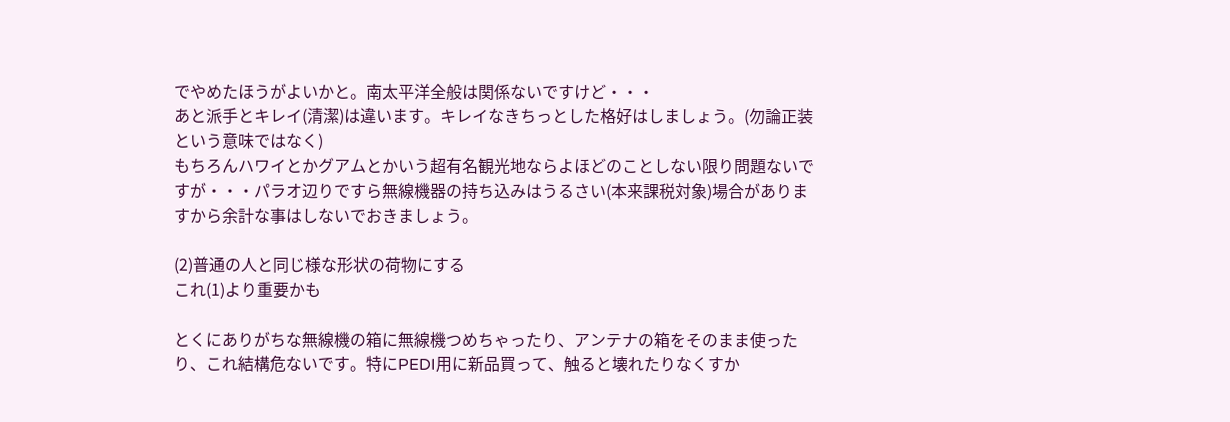でやめたほうがよいかと。南太平洋全般は関係ないですけど・・・
あと派手とキレイ(清潔)は違います。キレイなきちっとした格好はしましょう。(勿論正装という意味ではなく)
もちろんハワイとかグアムとかいう超有名観光地ならよほどのことしない限り問題ないですが・・・パラオ辺りですら無線機器の持ち込みはうるさい(本来課税対象)場合がありますから余計な事はしないでおきましょう。

(2)普通の人と同じ様な形状の荷物にする
これ(1)より重要かも

とくにありがちな無線機の箱に無線機つめちゃったり、アンテナの箱をそのまま使ったり、これ結構危ないです。特にPEDI用に新品買って、触ると壊れたりなくすか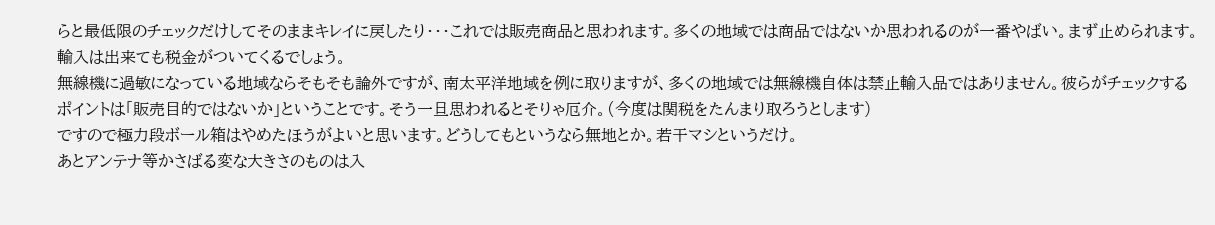らと最低限のチェックだけしてそのままキレイに戻したり・・・これでは販売商品と思われます。多くの地域では商品ではないか思われるのが一番やばい。まず止められます。輸入は出来ても税金がついてくるでしょう。
無線機に過敏になっている地域ならそもそも論外ですが、南太平洋地域を例に取りますが、多くの地域では無線機自体は禁止輸入品ではありません。彼らがチェックするポイントは「販売目的ではないか」ということです。そう一旦思われるとそりゃ厄介。(今度は関税をたんまり取ろうとします)
ですので極力段ボール箱はやめたほうがよいと思います。どうしてもというなら無地とか。若干マシというだけ。
あとアンテナ等かさばる変な大きさのものは入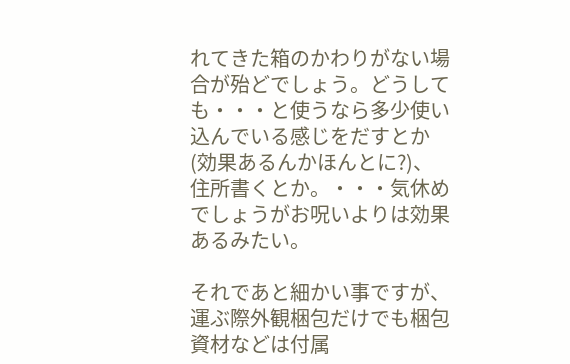れてきた箱のかわりがない場合が殆どでしょう。どうしても・・・と使うなら多少使い込んでいる感じをだすとか(効果あるんかほんとに?)、住所書くとか。・・・気休めでしょうがお呪いよりは効果あるみたい。

それであと細かい事ですが、運ぶ際外観梱包だけでも梱包資材などは付属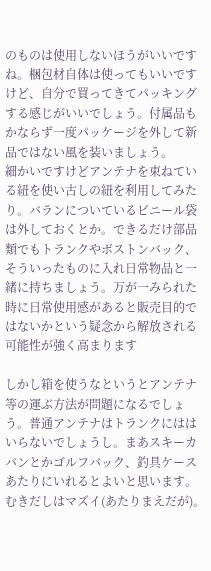のものは使用しないほうがいいですね。梱包材自体は使ってもいいですけど、自分で買ってきてパッキングする感じがいいでしょう。付属品もかならず一度パッケージを外して新品ではない風を装いましょう。
細かいですけどアンテナを束ねている紐を使い古しの紐を利用してみたり。バランについているビニール袋は外しておくとか。できるだけ部品類でもトランクやボストンバック、そういったものに入れ日常物品と一緒に持ちましょう。万が一みられた時に日常使用感があると販売目的ではないかという疑念から解放される可能性が強く高まります

しかし箱を使うなというとアンテナ等の運ぶ方法が問題になるでしょう。普通アンテナはトランクにははいらないでしょうし。まあスキーカバンとかゴルフバック、釣具ケースあたりにいれるとよいと思います。むきだしはマズイ(あたりまえだが)。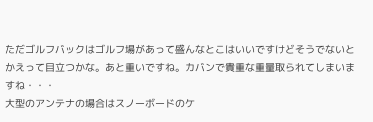ただゴルフバックはゴルフ場があって盛んなとこはいいですけどそうでないとかえって目立つかな。あと重いですね。カバンで貴重な重量取られてしまいますね・・・
大型のアンテナの場合はスノーボードのケ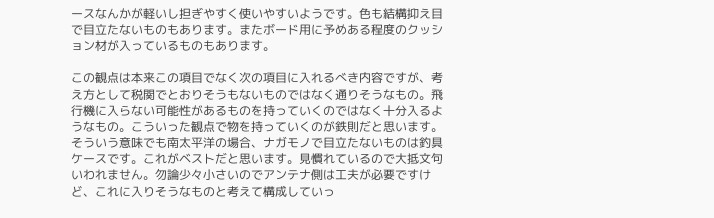ースなんかが軽いし担ぎやすく使いやすいようです。色も結構抑え目で目立たないものもあります。またボード用に予めある程度のクッション材が入っているものもあります。

この観点は本来この項目でなく次の項目に入れるべき内容ですが、考え方として税関でとおりそうもないものではなく通りそうなもの。飛行機に入らない可能性があるものを持っていくのではなく十分入るようなもの。こういった観点で物を持っていくのが鉄則だと思います。
そういう意味でも南太平洋の場合、ナガモノで目立たないものは釣具ケースです。これがベストだと思います。見慣れているので大抵文句いわれません。勿論少々小さいのでアンテナ側は工夫が必要ですけど、これに入りそうなものと考えて構成していっ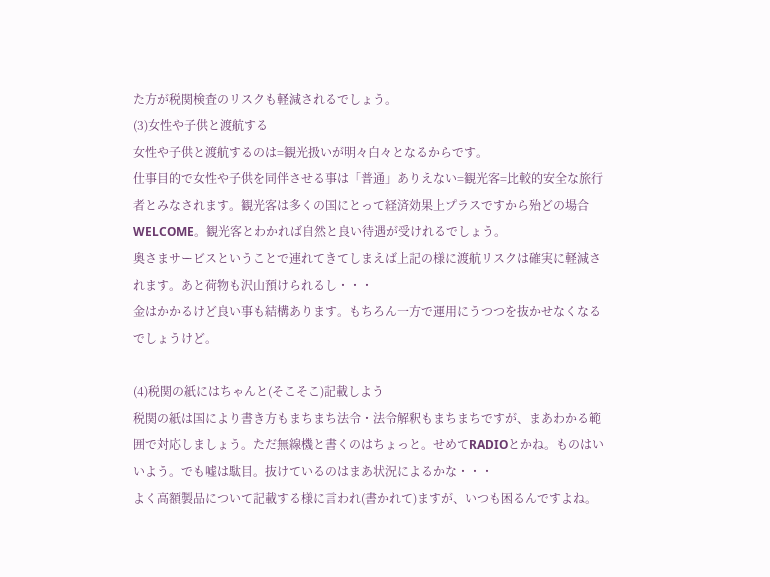た方が税関検査のリスクも軽減されるでしょう。
(3)女性や子供と渡航する
女性や子供と渡航するのは=観光扱いが明々白々となるからです。
仕事目的で女性や子供を同伴させる事は「普通」ありえない=観光客=比較的安全な旅行者とみなされます。観光客は多くの国にとって経済効果上プラスですから殆どの場合WELCOME。観光客とわかれば自然と良い待遇が受けれるでしょう。
奥さまサービスということで連れてきてしまえば上記の様に渡航リスクは確実に軽減されます。あと荷物も沢山預けられるし・・・
金はかかるけど良い事も結構あります。もちろん一方で運用にうつつを抜かせなくなるでしょうけど。

(4)税関の紙にはちゃんと(そこそこ)記載しよう
税関の紙は国により書き方もまちまち法令・法令解釈もまちまちですが、まあわかる範囲で対応しましょう。ただ無線機と書くのはちょっと。せめてRADIOとかね。ものはいいよう。でも嘘は駄目。抜けているのはまあ状況によるかな・・・
よく高額製品について記載する様に言われ(書かれて)ますが、いつも困るんですよね。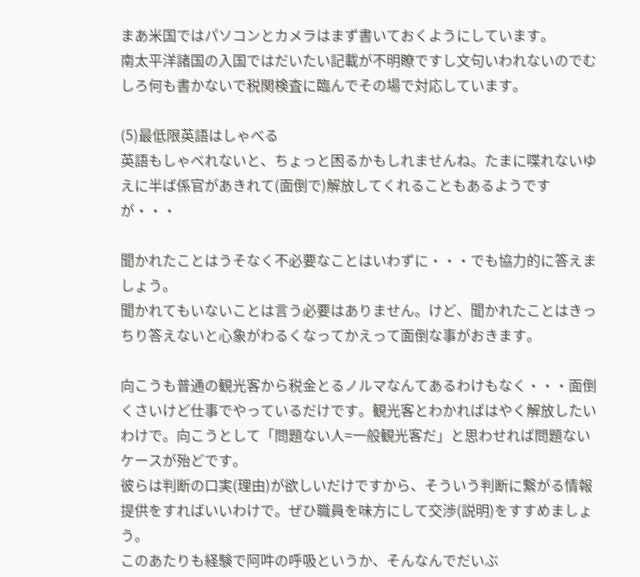まあ米国ではパソコンとカメラはまず書いておくようにしています。
南太平洋諸国の入国ではだいたい記載が不明瞭ですし文句いわれないのでむしろ何も書かないで税関検査に臨んでその場で対応しています。

(5)最低限英語はしゃべる
英語もしゃべれないと、ちょっと困るかもしれませんね。たまに喋れないゆえに半ば係官があきれて(面倒で)解放してくれることもあるようですが・・・

聞かれたことはうそなく不必要なことはいわずに・・・でも協力的に答えましょう。
聞かれてもいないことは言う必要はありません。けど、聞かれたことはきっちり答えないと心象がわるくなってかえって面倒な事がおきます。

向こうも普通の観光客から税金とるノルマなんてあるわけもなく・・・面倒くさいけど仕事でやっているだけです。観光客とわかればはやく解放したいわけで。向こうとして「問題ない人=一般観光客だ」と思わせれば問題ないケースが殆どです。
彼らは判断の口実(理由)が欲しいだけですから、そういう判断に繋がる情報提供をすればいいわけで。ぜひ職員を味方にして交渉(説明)をすすめましょう。
このあたりも経験で阿吽の呼吸というか、そんなんでだいぶ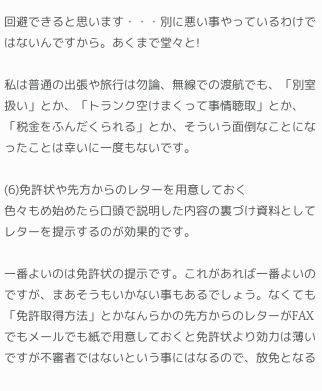回避できると思います・・・別に悪い事やっているわけではないんですから。あくまで堂々と!

私は普通の出張や旅行は勿論、無線での渡航でも、「別室扱い」とか、「トランク空けまくって事情聴取」とか、「税金をふんだくられる」とか、そういう面倒なことになったことは幸いに一度もないです。

(6)免許状や先方からのレターを用意しておく
色々もめ始めたら口頭で説明した内容の裏づけ資料としてレターを提示するのが効果的です。

一番よいのは免許状の提示です。これがあれば一番よいのですが、まあそうもいかない事もあるでしょう。なくても「免許取得方法」とかなんらかの先方からのレターがFAXでもメールでも紙で用意しておくと免許状より効力は薄いですが不審者ではないという事にはなるので、放免となる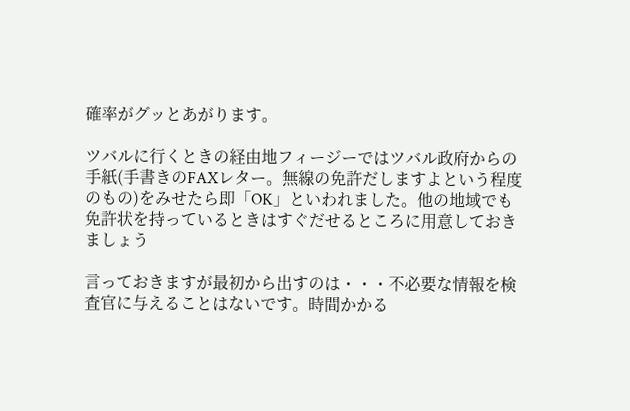確率がグッとあがります。

ツバルに行くときの経由地フィージーではツバル政府からの手紙(手書きのFAXレター。無線の免許だしますよという程度のもの)をみせたら即「OK」といわれました。他の地域でも免許状を持っているときはすぐだせるところに用意しておきましょう

言っておきますが最初から出すのは・・・不必要な情報を検査官に与えることはないです。時間かかる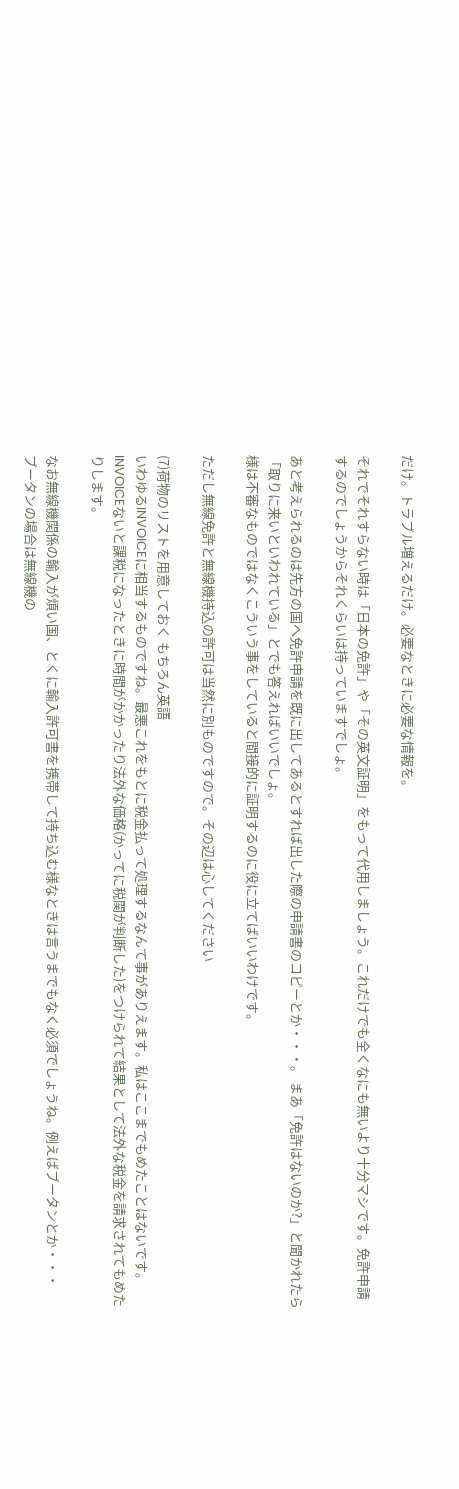だけ。トラブル増えるだけ。必要なときに必要な情報を。

それでそれすらない時は「日本の免許」や「その英文証明」をもって代用しましょう。これだけでも全くなにも無いより十分マシです。免許申請するのでしょうからそれくらいは持っていますでしょ。

あと考えられるのは先方の国へ免許申請を既に出してあるとすれば出した際の申請書のコピーとか・・・。 まあ「免許はないのか?」と聞かれたら「取りに来いといわれている」とでも答えればいいでしょ。
様は不審なものではなくこういう事をしていると間接的に証明するのに役に立てばいいわけです。

ただし無線免許と無線機持込の許可は当然に別ものですので。その辺は心してください

(7)荷物のリストを用意しておく もちろん英語
いわゆるINVOICEに相当するものですね。最悪これをもとに税金払って処理するなんて事がありえます。私はここまでもめたことはないです。INVOICEないと課税になったときに時間がかかったり法外な価格(かってに税関が判断した)をつけられて結果として法外な税金を請求されてもめたりします。

なお無線機関係の輸入が煩い国、とくに輸入許可書を携帯して持ち込む様なときは言うまでもなく必須でしょうね。例えばブータンとか・・・
ブータンの場合は無線機の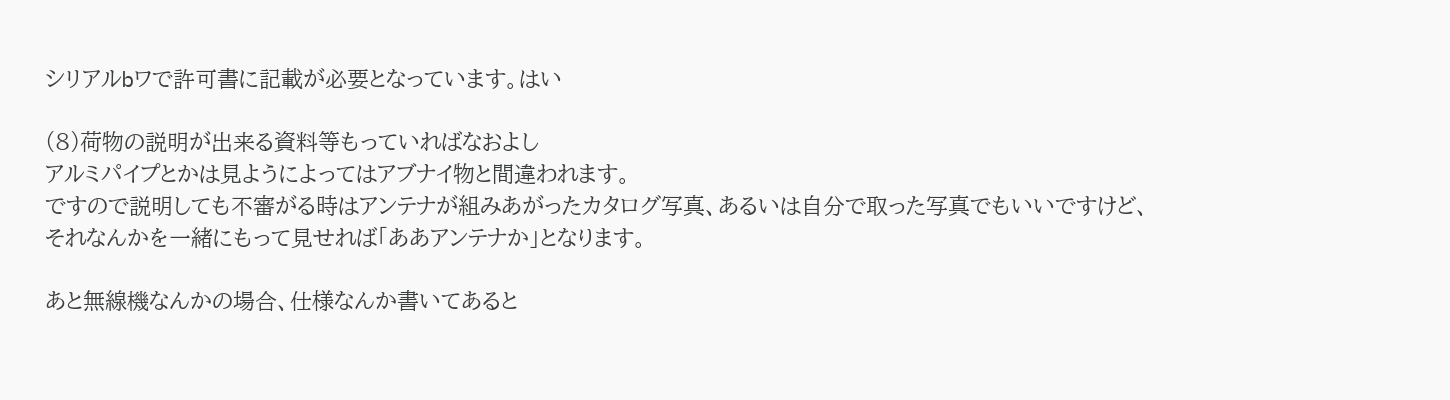シリアルbワで許可書に記載が必要となっています。はい

(8)荷物の説明が出来る資料等もっていればなおよし
アルミパイプとかは見ようによってはアブナイ物と間違われます。
ですので説明しても不審がる時はアンテナが組みあがったカタログ写真、あるいは自分で取った写真でもいいですけど、それなんかを一緒にもって見せれば「ああアンテナか」となります。

あと無線機なんかの場合、仕様なんか書いてあると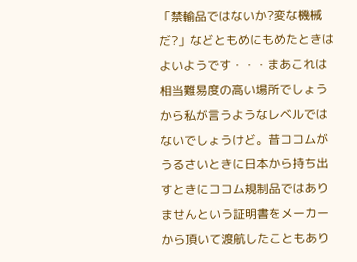「禁輸品ではないか?変な機械だ?」などともめにもめたときはよいようです・・・まあこれは相当難易度の高い場所でしょうから私が言うようなレベルではないでしょうけど。昔ココムがうるさいときに日本から持ち出すときにココム規制品ではありませんという証明書をメーカーから頂いて渡航したこともあり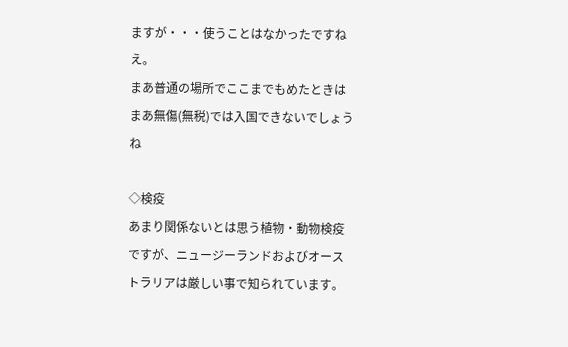ますが・・・使うことはなかったですねえ。
まあ普通の場所でここまでもめたときはまあ無傷(無税)では入国できないでしょうね

◇検疫
あまり関係ないとは思う植物・動物検疫ですが、ニュージーランドおよびオーストラリアは厳しい事で知られています。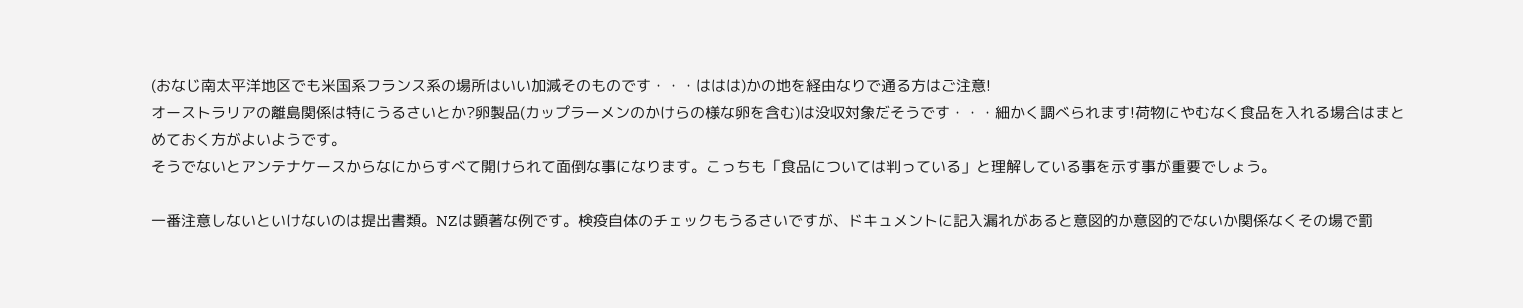(おなじ南太平洋地区でも米国系フランス系の場所はいい加減そのものです・・・ははは)かの地を経由なりで通る方はご注意!
オーストラリアの離島関係は特にうるさいとか?卵製品(カップラーメンのかけらの様な卵を含む)は没収対象だそうです・・・細かく調べられます!荷物にやむなく食品を入れる場合はまとめておく方がよいようです。
そうでないとアンテナケースからなにからすべて開けられて面倒な事になります。こっちも「食品については判っている」と理解している事を示す事が重要でしょう。

一番注意しないといけないのは提出書類。NZは顕著な例です。検疫自体のチェックもうるさいですが、ドキュメントに記入漏れがあると意図的か意図的でないか関係なくその場で罰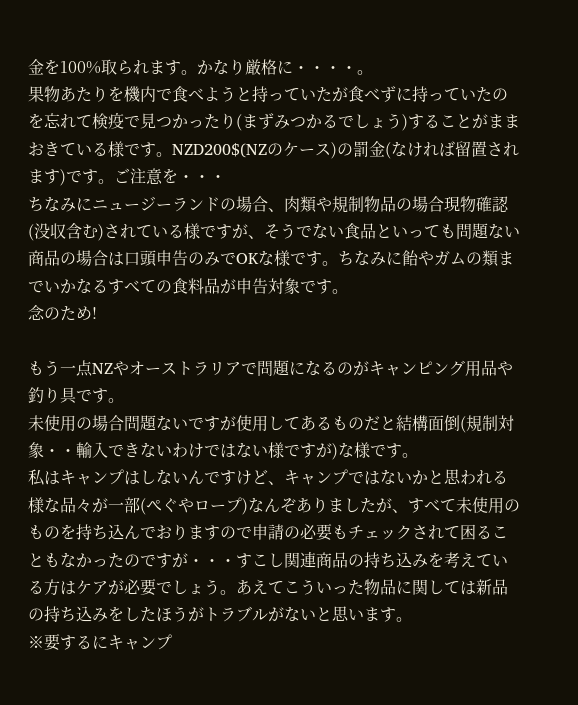金を100%取られます。かなり厳格に・・・・。
果物あたりを機内で食べようと持っていたが食べずに持っていたのを忘れて検疫で見つかったり(まずみつかるでしょう)することがままおきている様です。NZD200$(NZのケース)の罰金(なければ留置されます)です。ご注意を・・・
ちなみにニュージーランドの場合、肉類や規制物品の場合現物確認(没収含む)されている様ですが、そうでない食品といっても問題ない商品の場合は口頭申告のみでOKな様です。ちなみに飴やガムの類までいかなるすべての食料品が申告対象です。
念のため!

もう一点NZやオーストラリアで問題になるのがキャンピング用品や釣り具です。
未使用の場合問題ないですが使用してあるものだと結構面倒(規制対象・・輸入できないわけではない様ですが)な様です。
私はキャンプはしないんですけど、キャンプではないかと思われる様な品々が一部(ぺぐやロープ)なんぞありましたが、すべて未使用のものを持ち込んでおりますので申請の必要もチェックされて困ることもなかったのですが・・・すこし関連商品の持ち込みを考えている方はケアが必要でしょう。あえてこういった物品に関しては新品の持ち込みをしたほうがトラブルがないと思います。
※要するにキャンプ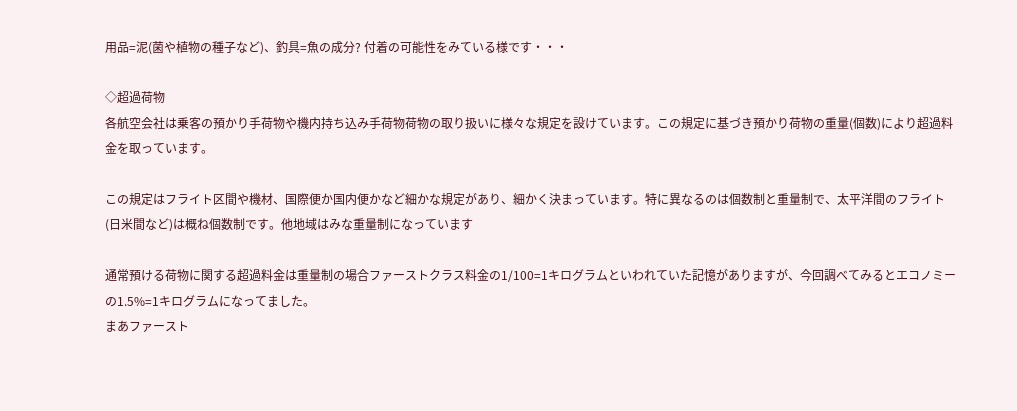用品=泥(菌や植物の種子など)、釣具=魚の成分? 付着の可能性をみている様です・・・

◇超過荷物
各航空会社は乗客の預かり手荷物や機内持ち込み手荷物荷物の取り扱いに様々な規定を設けています。この規定に基づき預かり荷物の重量(個数)により超過料金を取っています。

この規定はフライト区間や機材、国際便か国内便かなど細かな規定があり、細かく決まっています。特に異なるのは個数制と重量制で、太平洋間のフライト(日米間など)は概ね個数制です。他地域はみな重量制になっています

通常預ける荷物に関する超過料金は重量制の場合ファーストクラス料金の1/100=1キログラムといわれていた記憶がありますが、今回調べてみるとエコノミーの1.5%=1キログラムになってました。
まあファースト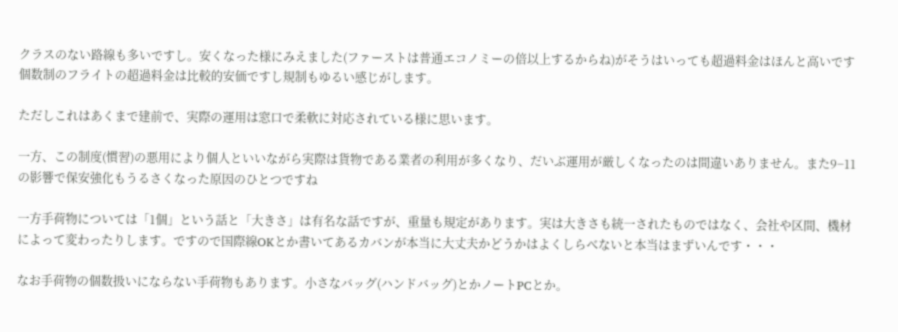クラスのない路線も多いですし。安くなった様にみえました(ファーストは普通エコノミーの倍以上するからね)がそうはいっても超過料金はほんと高いです
個数制のフライトの超過料金は比較的安価ですし規制もゆるい感じがします。

ただしこれはあくまで建前で、実際の運用は窓口で柔軟に対応されている様に思います。

一方、この制度(慣習)の悪用により個人といいながら実際は貨物である業者の利用が多くなり、だいぶ運用が厳しくなったのは間違いありません。また9−11の影響で保安強化もうるさくなった原因のひとつですね

一方手荷物については「1個」という話と「大きさ」は有名な話ですが、重量も規定があります。実は大きさも統一されたものではなく、会社や区間、機材によって変わったりします。ですので国際線OKとか書いてあるカバンが本当に大丈夫かどうかはよくしらべないと本当はまずいんです・・・

なお手荷物の個数扱いにならない手荷物もあります。小さなバッグ(ハンドバッグ)とかノートPCとか。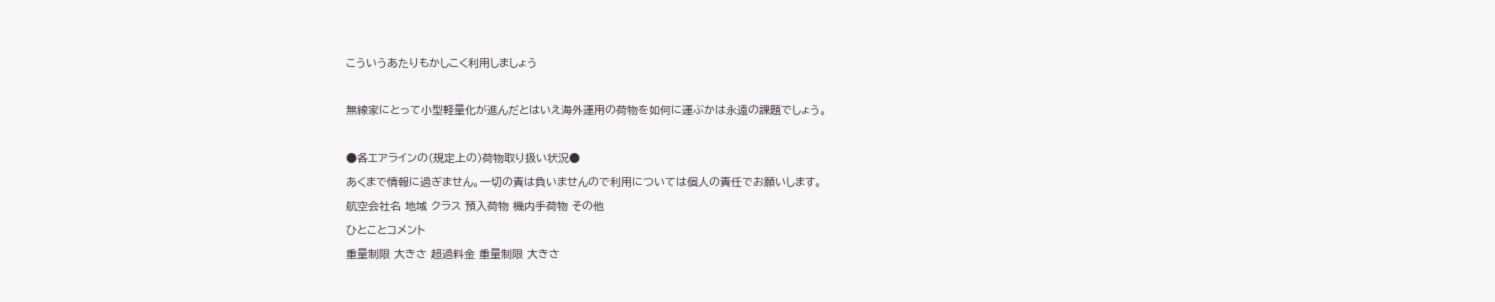こういうあたりもかしこく利用しましょう

無線家にとって小型軽量化が進んだとはいえ海外運用の荷物を如何に運ぶかは永遠の課題でしょう。

●各エアラインの(規定上の)荷物取り扱い状況●
あくまで情報に過ぎません。一切の責は負いませんので利用については個人の責任でお願いします。
航空会社名 地域 クラス 預入荷物 機内手荷物 その他
ひとことコメント
重量制限 大きさ 超過料金 重量制限 大きさ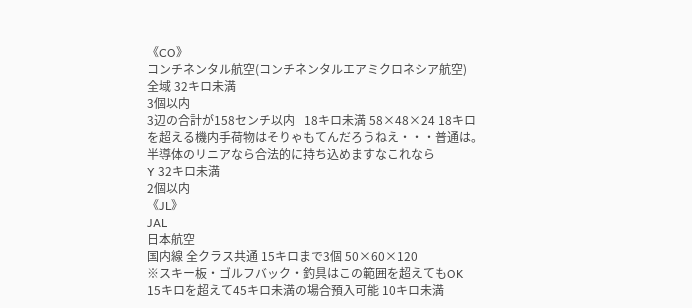《CO》
コンチネンタル航空(コンチネンタルエアミクロネシア航空)
全域 32キロ未満
3個以内
3辺の合計が158センチ以内   18キロ未満 58×48×24 18キロを超える機内手荷物はそりゃもてんだろうねえ・・・普通は。
半導体のリニアなら合法的に持ち込めますなこれなら
Y 32キロ未満
2個以内
《JL》
JAL
日本航空
国内線 全クラス共通 15キロまで3個 50×60×120
※スキー板・ゴルフバック・釣具はこの範囲を超えてもOK
15キロを超えて45キロ未満の場合預入可能 10キロ未満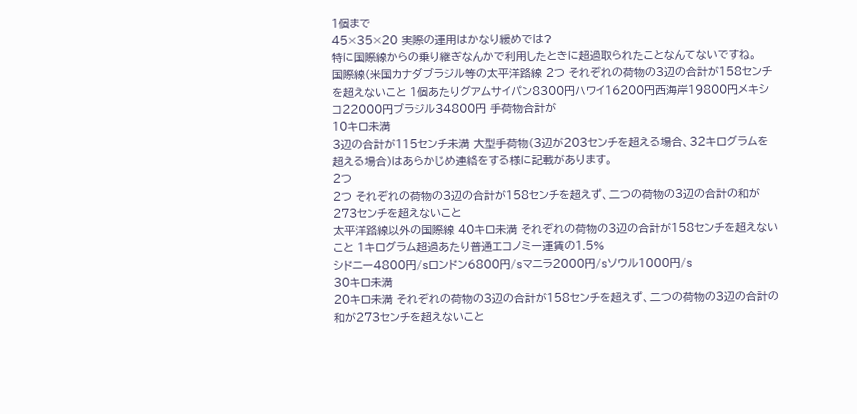1個まで
45×35×20 実際の運用はかなり緩めでは?
特に国際線からの乗り継ぎなんかで利用したときに超過取られたことなんてないですね。
国際線(米国カナダブラジル等の太平洋路線 2つ それぞれの荷物の3辺の合計が158センチを超えないこと 1個あたりグアムサイパン8300円ハワイ16200円西海岸19800円メキシコ22000円ブラジル34800円 手荷物合計が
10キロ未満
3辺の合計が115センチ未満 大型手荷物(3辺が203センチを超える場合、32キログラムを超える場合)はあらかじめ連絡をする様に記載があります。
2つ
2つ それぞれの荷物の3辺の合計が158センチを超えず、二つの荷物の3辺の合計の和が273センチを超えないこと
太平洋路線以外の国際線 40キロ未満 それぞれの荷物の3辺の合計が158センチを超えないこと 1キログラム超過あたり普通エコノミー運賃の1.5%
シドニー4800円/sロンドン6800円/sマニラ2000円/sソウル1000円/s
30キロ未満
20キロ未満 それぞれの荷物の3辺の合計が158センチを超えず、二つの荷物の3辺の合計の和が273センチを超えないこと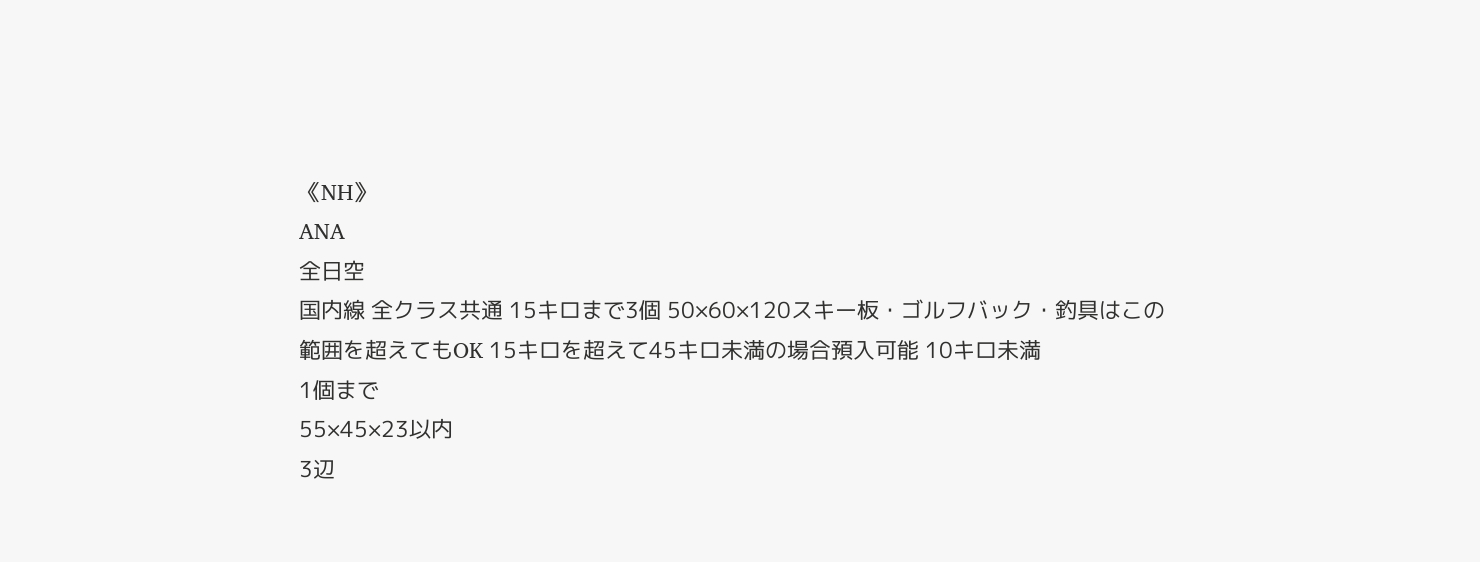《NH》
ANA
全日空
国内線 全クラス共通 15キロまで3個 50×60×120スキー板・ゴルフバック・釣具はこの範囲を超えてもOK 15キロを超えて45キロ未満の場合預入可能 10キロ未満
1個まで
55×45×23以内
3辺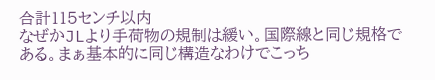合計115センチ以内
なぜかJLより手荷物の規制は緩い。国際線と同じ規格である。まぁ基本的に同じ構造なわけでこっち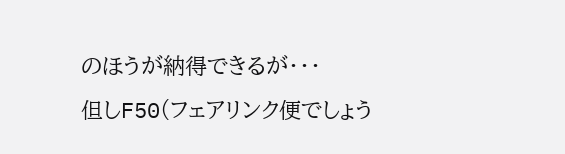のほうが納得できるが・・・
但しF50(フェアリンク便でしょう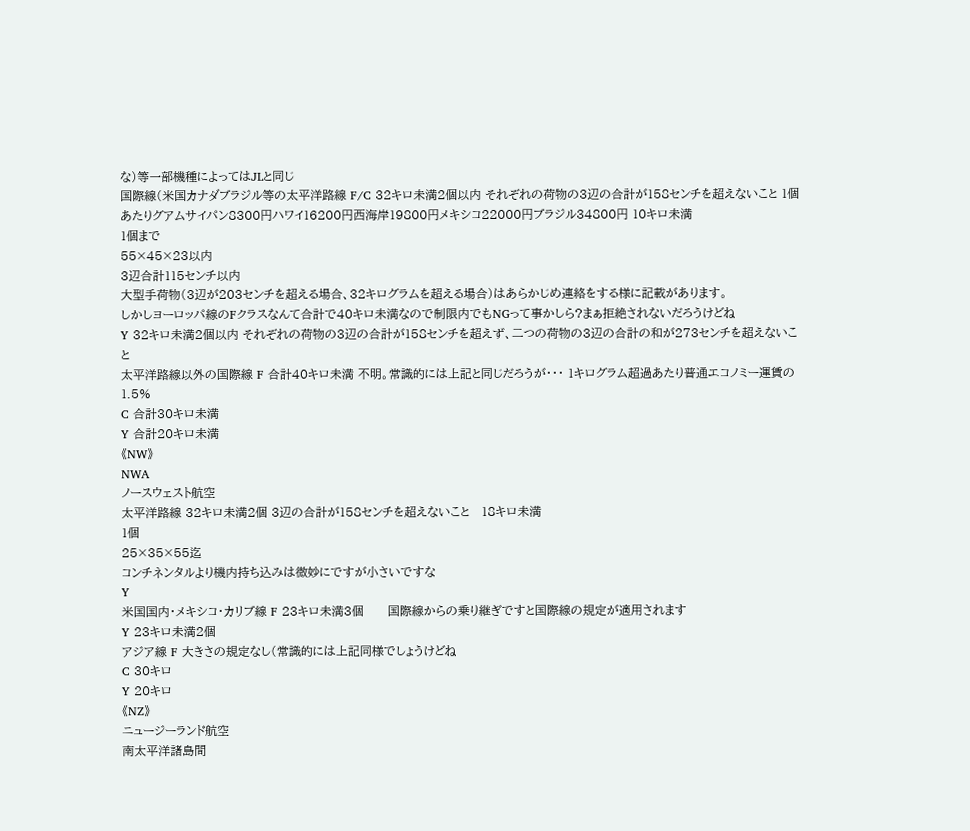な)等一部機種によってはJLと同じ
国際線(米国カナダブラジル等の太平洋路線 F/C 32キロ未満2個以内 それぞれの荷物の3辺の合計が158センチを超えないこと 1個あたりグアムサイパン8300円ハワイ16200円西海岸19800円メキシコ22000円ブラジル34800円 10キロ未満
1個まで
55×45×23以内
3辺合計115センチ以内
大型手荷物(3辺が203センチを超える場合、32キログラムを超える場合)はあらかじめ連絡をする様に記載があります。
しかしヨーロッパ線のFクラスなんて合計で40キロ未満なので制限内でもNGって事かしら?まぁ拒絶されないだろうけどね
Y 32キロ未満2個以内 それぞれの荷物の3辺の合計が158センチを超えず、二つの荷物の3辺の合計の和が273センチを超えないこと
太平洋路線以外の国際線 F 合計40キロ未満 不明。常識的には上記と同じだろうが・・・ 1キログラム超過あたり普通エコノミー運賃の1.5%
C 合計30キロ未満
Y 合計20キロ未満
《NW》
NWA
ノースウェスト航空
太平洋路線 32キロ未満2個 3辺の合計が158センチを超えないこと   18キロ未満
1個
25×35×55迄
コンチネンタルより機内持ち込みは微妙にですが小さいですな
Y
米国国内・メキシコ・カリブ線 F 23キロ未満3個      国際線からの乗り継ぎですと国際線の規定が適用されます
Y 23キロ未満2個
アジア線 F 大きさの規定なし(常識的には上記同様でしょうけどね
C 30キロ
Y 20キロ
《NZ》
ニュージーランド航空
南太平洋諸島間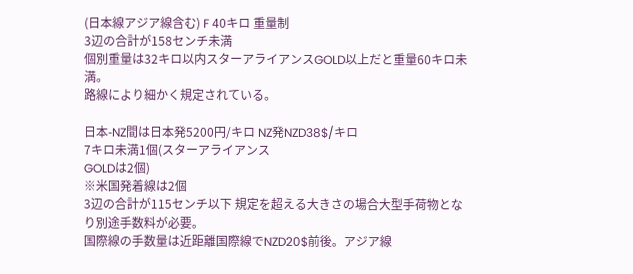(日本線アジア線含む) F 40キロ 重量制
3辺の合計が158センチ未満
個別重量は32キロ以内スターアライアンスGOLD以上だと重量60キロ未満。
路線により細かく規定されている。

日本-NZ間は日本発5200円/キロ NZ発NZD38$/キロ
7キロ未満1個(スターアライアンス
GOLDは2個)
※米国発着線は2個
3辺の合計が115センチ以下 規定を超える大きさの場合大型手荷物となり別途手数料が必要。
国際線の手数量は近距離国際線でNZD20$前後。アジア線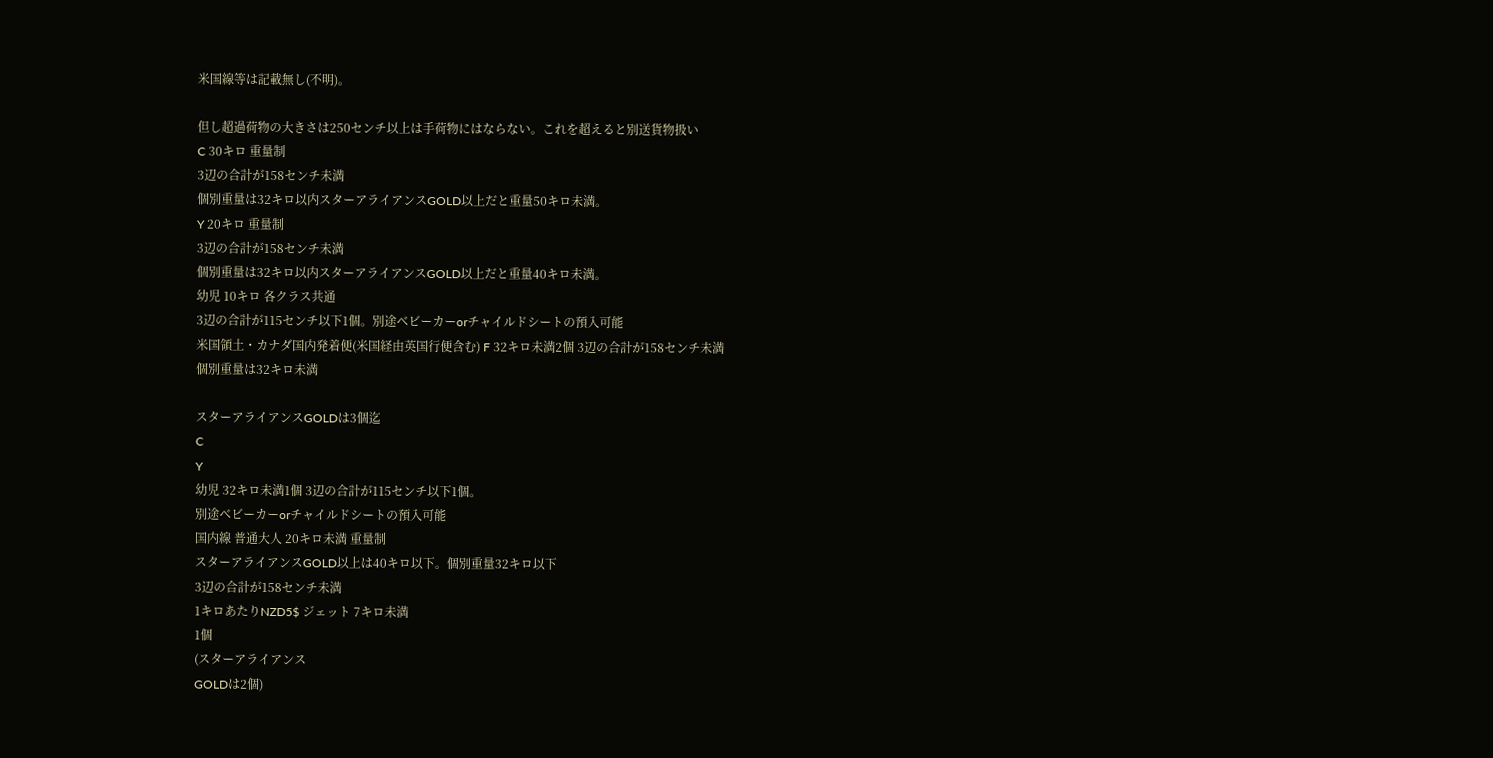米国線等は記載無し(不明)。

但し超過荷物の大きさは250センチ以上は手荷物にはならない。これを超えると別送貨物扱い
C 30キロ 重量制
3辺の合計が158センチ未満
個別重量は32キロ以内スターアライアンスGOLD以上だと重量50キロ未満。
Y 20キロ 重量制
3辺の合計が158センチ未満
個別重量は32キロ以内スターアライアンスGOLD以上だと重量40キロ未満。
幼児 10キロ 各クラス共通
3辺の合計が115センチ以下1個。別途ベビーカーorチャイルドシートの預入可能
米国領土・カナダ国内発着便(米国経由英国行便含む) F 32キロ未満2個 3辺の合計が158センチ未満
個別重量は32キロ未満

スターアライアンスGOLDは3個迄
C
Y
幼児 32キロ未満1個 3辺の合計が115センチ以下1個。
別途ベビーカーorチャイルドシートの預入可能
国内線 普通大人 20キロ未満 重量制
スターアライアンスGOLD以上は40キロ以下。個別重量32キロ以下
3辺の合計が158センチ未満
1キロあたりNZD5$ ジェット 7キロ未満
1個
(スターアライアンス
GOLDは2個)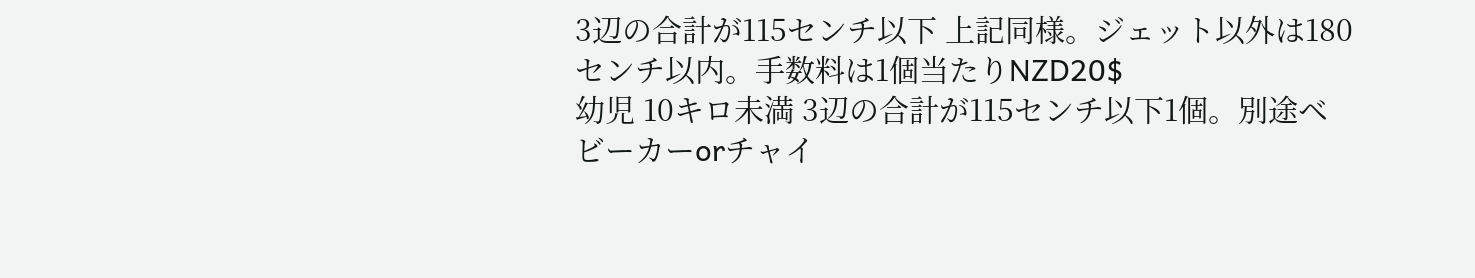3辺の合計が115センチ以下 上記同様。ジェット以外は180センチ以内。手数料は1個当たりNZD20$
幼児 10キロ未満 3辺の合計が115センチ以下1個。別途ベビーカーorチャイ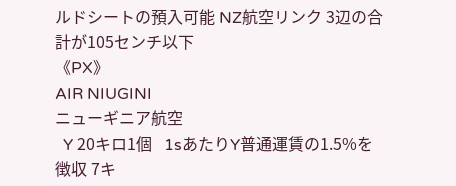ルドシートの預入可能 NZ航空リンク 3辺の合計が105センチ以下
《PX》
AIR NIUGINI
ニューギニア航空
  Y 20キロ1個   1sあたりY普通運賃の1.5%を徴収 7キ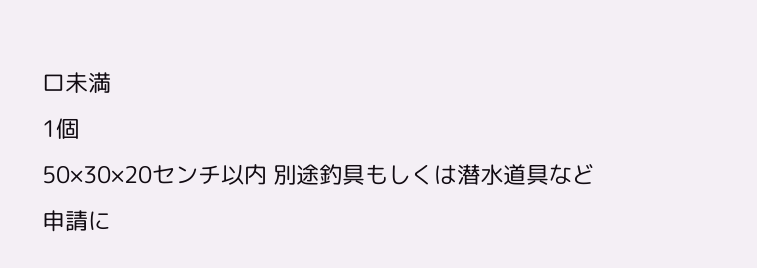ロ未満
1個
50×30×20センチ以内 別途釣具もしくは潜水道具など申請に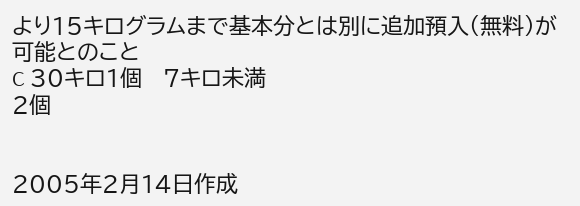より15キログラムまで基本分とは別に追加預入(無料)が可能とのこと
C 30キロ1個   7キロ未満
2個


2005年2月14日作成